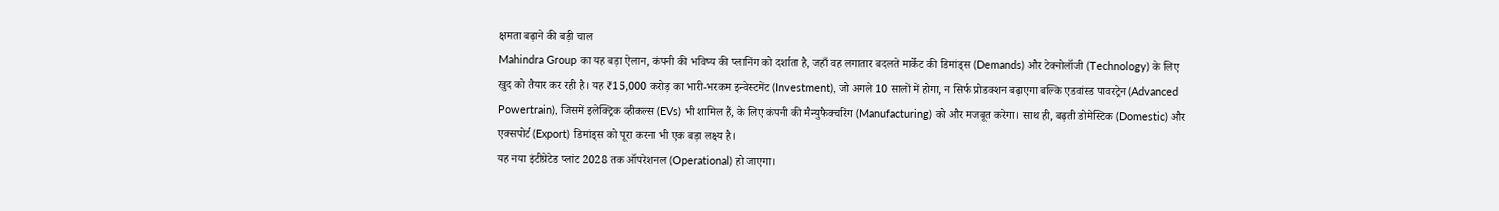क्षमता बढ़ाने की बड़ी चाल
Mahindra Group का यह बड़ा ऐलान, कंपनी की भविष्य की प्लानिंग को दर्शाता है, जहाँ वह लगातार बदलते मार्केट की डिमांड्स (Demands) और टेक्नोलॉजी (Technology) के लिए खुद को तैयार कर रही है। यह ₹15,000 करोड़ का भारी-भरकम इन्वेस्टमेंट (Investment), जो अगले 10 सालों में होगा, न सिर्फ प्रोडक्शन बढ़ाएगा बल्कि एडवांस्ड पावरट्रेन (Advanced Powertrain), जिसमें इलेक्ट्रिक व्हीकल्स (EVs) भी शामिल हैं, के लिए कंपनी की मैन्युफैक्चरिंग (Manufacturing) को और मजबूत करेगा। साथ ही, बढ़ती डोमेस्टिक (Domestic) और एक्सपोर्ट (Export) डिमांड्स को पूरा करना भी एक बड़ा लक्ष्य है।
यह नया इंटीग्रेटेड प्लांट 2028 तक ऑपरेशनल (Operational) हो जाएगा।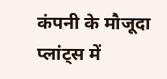कंपनी के मौजूदा प्लांट्स में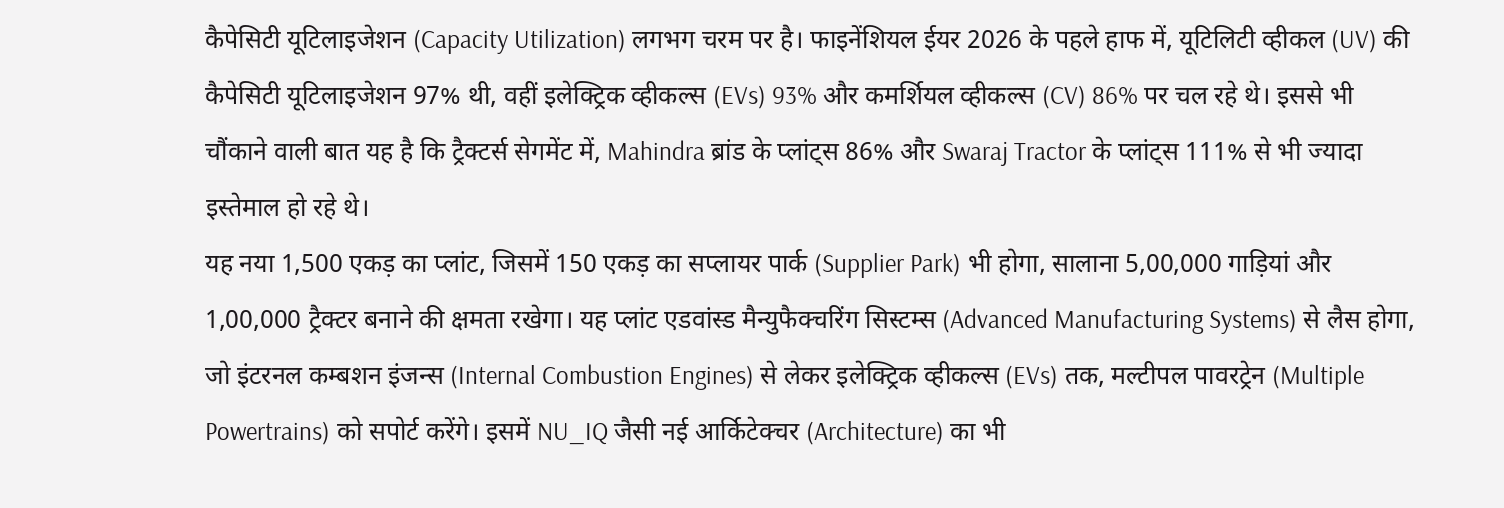कैपेसिटी यूटिलाइजेशन (Capacity Utilization) लगभग चरम पर है। फाइनेंशियल ईयर 2026 के पहले हाफ में, यूटिलिटी व्हीकल (UV) की कैपेसिटी यूटिलाइजेशन 97% थी, वहीं इलेक्ट्रिक व्हीकल्स (EVs) 93% और कमर्शियल व्हीकल्स (CV) 86% पर चल रहे थे। इससे भी चौंकाने वाली बात यह है कि ट्रैक्टर्स सेगमेंट में, Mahindra ब्रांड के प्लांट्स 86% और Swaraj Tractor के प्लांट्स 111% से भी ज्यादा इस्तेमाल हो रहे थे।
यह नया 1,500 एकड़ का प्लांट, जिसमें 150 एकड़ का सप्लायर पार्क (Supplier Park) भी होगा, सालाना 5,00,000 गाड़ियां और 1,00,000 ट्रैक्टर बनाने की क्षमता रखेगा। यह प्लांट एडवांस्ड मैन्युफैक्चरिंग सिस्टम्स (Advanced Manufacturing Systems) से लैस होगा, जो इंटरनल कम्बशन इंजन्स (Internal Combustion Engines) से लेकर इलेक्ट्रिक व्हीकल्स (EVs) तक, मल्टीपल पावरट्रेन (Multiple Powertrains) को सपोर्ट करेंगे। इसमें NU_IQ जैसी नई आर्किटेक्चर (Architecture) का भी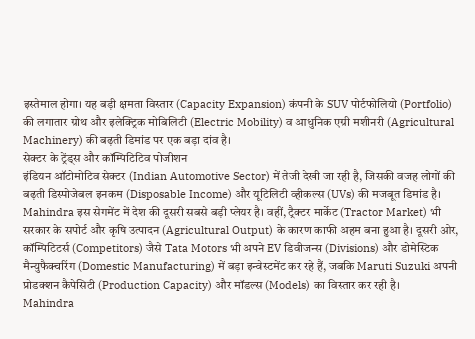इस्तेमाल होगा। यह बड़ी क्षमता विस्तार (Capacity Expansion) कंपनी के SUV पोर्टफोलियो (Portfolio) की लगातार ग्रोथ और इलेक्ट्रिक मोबिलिटी (Electric Mobility) व आधुनिक एग्री मशीनरी (Agricultural Machinery) की बढ़ती डिमांड पर एक बड़ा दांव है।
सेक्टर के ट्रेंड्स और कॉम्पिटिटिव पोजीशन
इंडियन ऑटोमोटिव सेक्टर (Indian Automotive Sector) में तेजी देखी जा रही है, जिसकी वजह लोगों की बढ़ती डिस्पोजेबल इनकम (Disposable Income) और यूटिलिटी व्हीकल्स (UVs) की मजबूत डिमांड है। Mahindra इस सेगमेंट में देश की दूसरी सबसे बड़ी प्लेयर है। वहीं, ट्रैक्टर मार्केट (Tractor Market) भी सरकार के सपोर्ट और कृषि उत्पादन (Agricultural Output) के कारण काफी अहम बना हुआ है। दूसरी ओर, कॉम्पिटिटर्स (Competitors) जैसे Tata Motors भी अपने EV डिवीजन्स (Divisions) और डोमेस्टिक मैन्युफैक्चरिंग (Domestic Manufacturing) में बड़ा इन्वेस्टमेंट कर रहे हैं, जबकि Maruti Suzuki अपनी प्रोडक्शन कैपेसिटी (Production Capacity) और मॉडल्स (Models) का विस्तार कर रही है।
Mahindra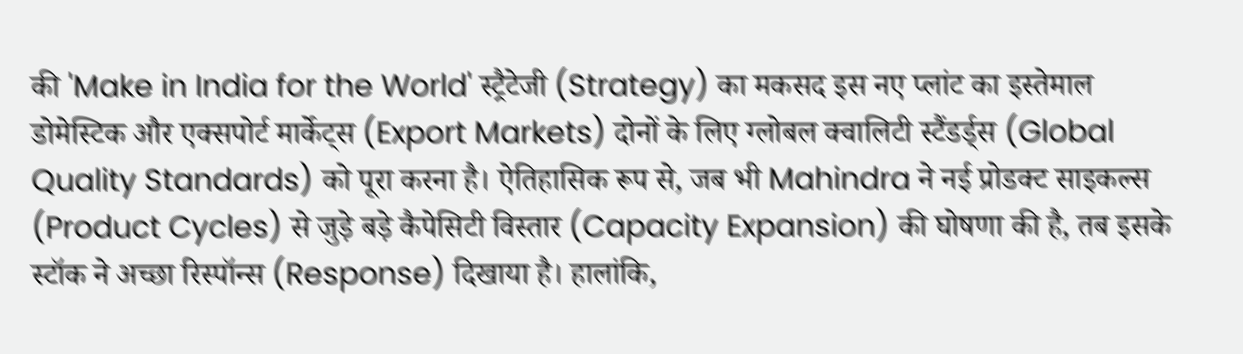की 'Make in India for the World' स्ट्रैटेजी (Strategy) का मकसद इस नए प्लांट का इस्तेमाल डोमेस्टिक और एक्सपोर्ट मार्केट्स (Export Markets) दोनों के लिए ग्लोबल क्वालिटी स्टैंडर्ड्स (Global Quality Standards) को पूरा करना है। ऐतिहासिक रूप से, जब भी Mahindra ने नई प्रोडक्ट साइकल्स (Product Cycles) से जुड़े बड़े कैपेसिटी विस्तार (Capacity Expansion) की घोषणा की है, तब इसके स्टॉक ने अच्छा रिस्पॉन्स (Response) दिखाया है। हालांकि,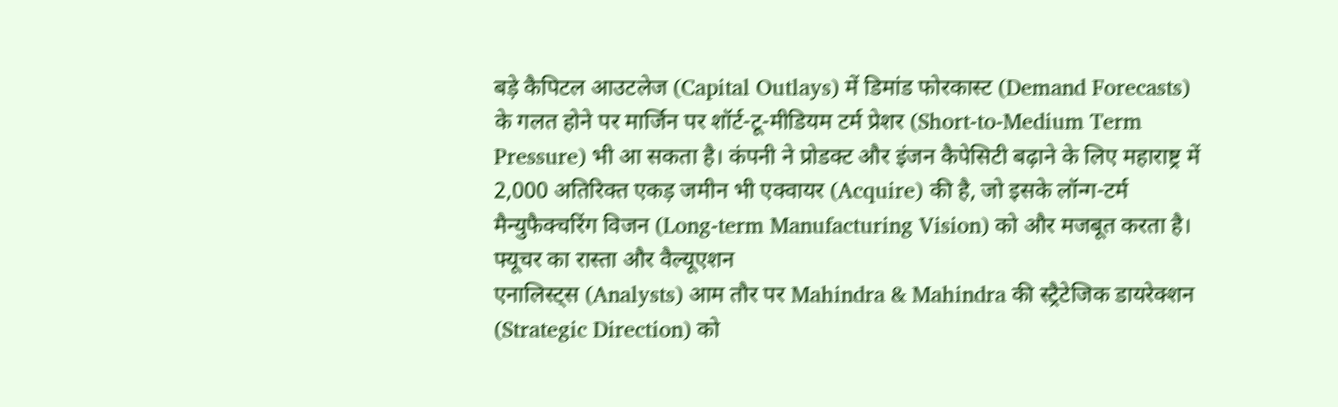बड़े कैपिटल आउटलेज (Capital Outlays) में डिमांड फोरकास्ट (Demand Forecasts) के गलत होने पर मार्जिन पर शॉर्ट-टू-मीडियम टर्म प्रेशर (Short-to-Medium Term Pressure) भी आ सकता है। कंपनी ने प्रोडक्ट और इंजन कैपेसिटी बढ़ाने के लिए महाराष्ट्र में 2,000 अतिरिक्त एकड़ जमीन भी एक्वायर (Acquire) की है, जो इसके लॉन्ग-टर्म मैन्युफैक्चरिंग विजन (Long-term Manufacturing Vision) को और मजबूत करता है।
फ्यूचर का रास्ता और वैल्यूएशन
एनालिस्ट्स (Analysts) आम तौर पर Mahindra & Mahindra की स्ट्रैटेजिक डायरेक्शन (Strategic Direction) को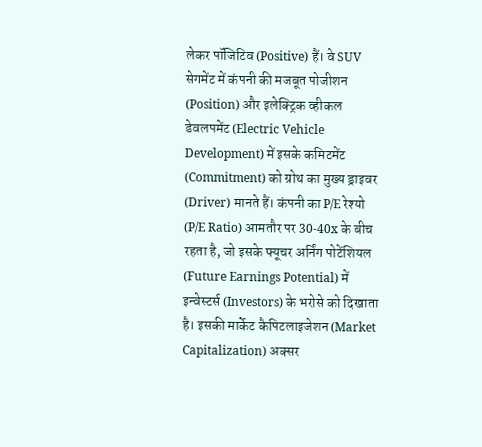लेकर पॉजिटिव (Positive) हैं। वे SUV सेगमेंट में कंपनी की मजबूत पोजीशन (Position) और इलेक्ट्रिक व्हीकल डेवलपमेंट (Electric Vehicle Development) में इसके कमिटमेंट (Commitment) को ग्रोथ का मुख्य ड्राइवर (Driver) मानते हैं। कंपनी का P/E रेश्यो (P/E Ratio) आमतौर पर 30-40x के बीच रहता है, जो इसके फ्यूचर अर्निंग पोटेंशियल (Future Earnings Potential) में इन्वेस्टर्स (Investors) के भरोसे को दिखाता है। इसकी मार्केट कैपिटलाइजेशन (Market Capitalization) अक्सर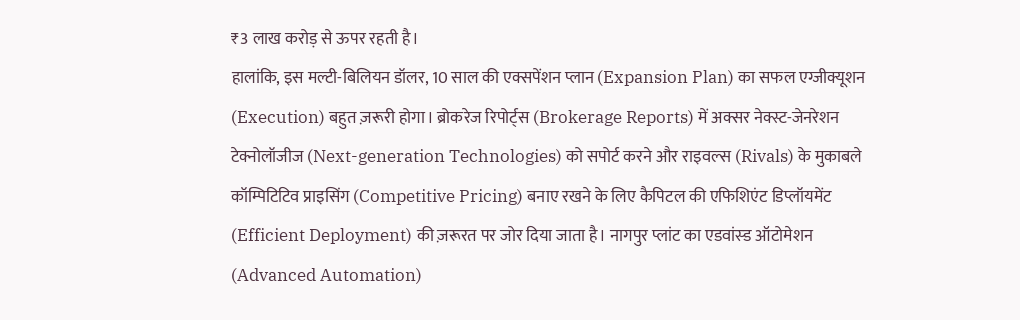₹3 लाख करोड़ से ऊपर रहती है।
हालांकि, इस मल्टी-बिलियन डॉलर, 10 साल की एक्सपेंशन प्लान (Expansion Plan) का सफल एग्जीक्यूशन (Execution) बहुत ज़रूरी होगा। ब्रोकरेज रिपोर्ट्स (Brokerage Reports) में अक्सर नेक्स्ट-जेनरेशन टेक्नोलॉजीज (Next-generation Technologies) को सपोर्ट करने और राइवल्स (Rivals) के मुकाबले कॉम्पिटिटिव प्राइसिंग (Competitive Pricing) बनाए रखने के लिए कैपिटल की एफिशिएंट डिप्लॉयमेंट (Efficient Deployment) की ज़रूरत पर जोर दिया जाता है। नागपुर प्लांट का एडवांस्ड ऑटोमेशन (Advanced Automation)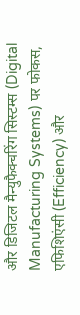और डिजिटल मैन्युफैक्चरिंग सिस्टम्स (Digital Manufacturing Systems) पर फोकस, एफिशिएंसी (Efficiency) और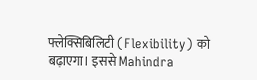फ्लेक्सिबिलिटी (Flexibility) को बढ़ाएगा। इससे Mahindra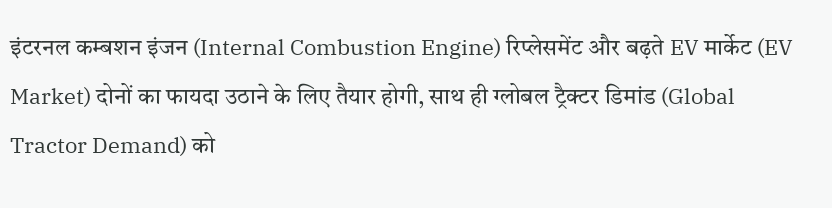इंटरनल कम्बशन इंजन (Internal Combustion Engine) रिप्लेसमेंट और बढ़ते EV मार्केट (EV Market) दोनों का फायदा उठाने के लिए तैयार होगी, साथ ही ग्लोबल ट्रैक्टर डिमांड (Global Tractor Demand) को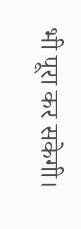भी पूरा कर सकेगी।